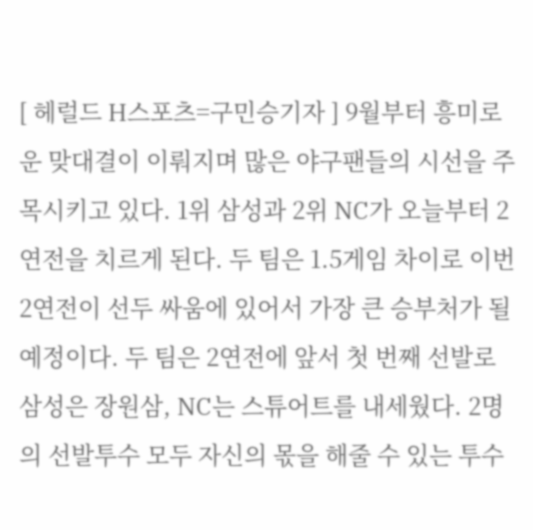[ 헤럴드 H스포츠=구민승기자 ] 9월부터 흥미로운 맞대결이 이뤄지며 많은 야구팬들의 시선을 주목시키고 있다. 1위 삼성과 2위 NC가 오늘부터 2연전을 치르게 된다. 두 팀은 1.5게임 차이로 이번 2연전이 선두 싸움에 있어서 가장 큰 승부처가 될 예정이다. 두 팀은 2연전에 앞서 첫 번째 선발로 삼성은 장원삼, NC는 스튜어트를 내세웠다. 2명의 선발투수 모두 자신의 몫을 해줄 수 있는 투수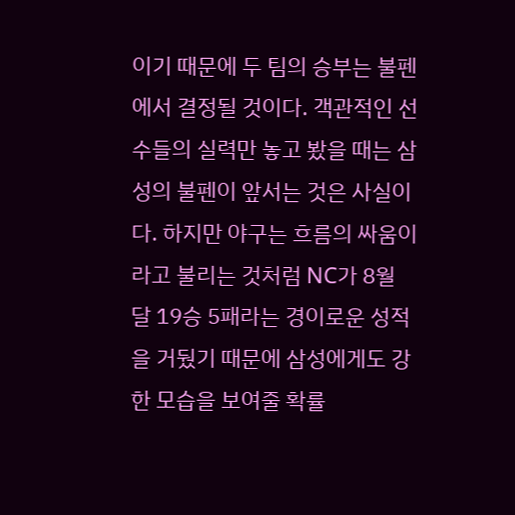이기 때문에 두 팀의 승부는 불펜에서 결정될 것이다. 객관적인 선수들의 실력만 놓고 봤을 때는 삼성의 불펜이 앞서는 것은 사실이다. 하지만 야구는 흐름의 싸움이라고 불리는 것처럼 NC가 8월 달 19승 5패라는 경이로운 성적을 거뒀기 때문에 삼성에게도 강한 모습을 보여줄 확률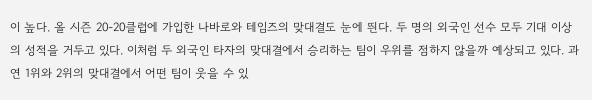이 높다. 올 시즌 20-20클럽에 가입한 나바로와 테임즈의 맞대결도 눈에 띈다. 두 명의 외국인 선수 모두 기대 이상의 성적을 거두고 있다. 이처럼 두 외국인 타자의 맞대결에서 승리하는 팀이 우위를 점하지 않을까 예상되고 있다. 과연 1위와 2위의 맞대결에서 어떤 팀이 웃을 수 있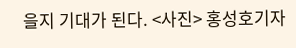을지 기대가 된다. <사진> 홍성호기자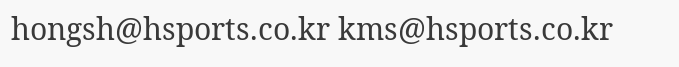hongsh@hsports.co.kr kms@hsports.co.kr